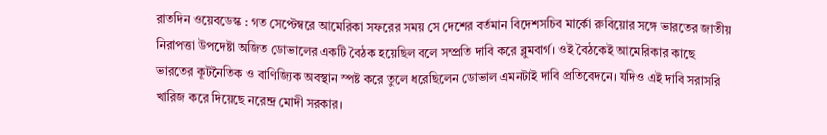রাতদিন ওয়েবডেস্ক : গত সেপ্টেম্বরে আমেরিকা সফরের সময় সে দেশের বর্তমান বিদেশসচিব মার্কো রুবিয়োর সঙ্গে ভারতের জাতীয় নিরাপত্তা উপদেষ্টা অজিত ডোভালের একটি বৈঠক হয়েছিল বলে সম্প্রতি দাবি করে ব্লুমবার্গ। ওই বৈঠকেই আমেরিকার কাছে ভারতের কূটনৈতিক ও বাণিজ্যিক অবস্থান স্পষ্ট করে তুলে ধরেছিলেন ডোভাল এমনটাই দাবি প্রতিবেদনে। যদিও এই দাবি সরাসরি খারিজ করে দিয়েছে নরেন্দ্র মোদী সরকার।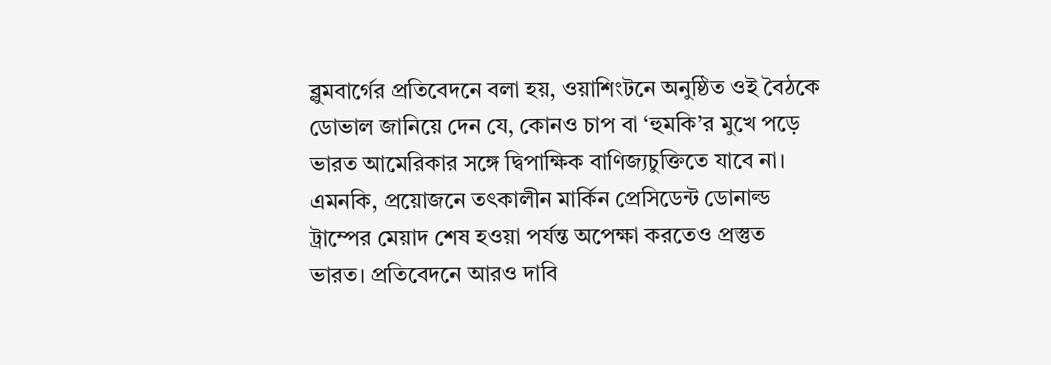ব্লুমবার্গের প্রতিবেদনে বলা হয়, ওয়াশিংটনে অনুষ্ঠিত ওই বৈঠকে ডোভাল জানিয়ে দেন যে, কোনও চাপ বা ‘হুমকি’র মুখে পড়ে ভারত আমেরিকার সঙ্গে দ্বিপাক্ষিক বাণিজ্যচুক্তিতে যাবে না। এমনকি, প্রয়োজনে তৎকালীন মার্কিন প্রেসিডেন্ট ডোনাল্ড ট্রাম্পের মেয়াদ শেষ হওয়া পর্যন্ত অপেক্ষা করতেও প্রস্তুত ভারত। প্রতিবেদনে আরও দাবি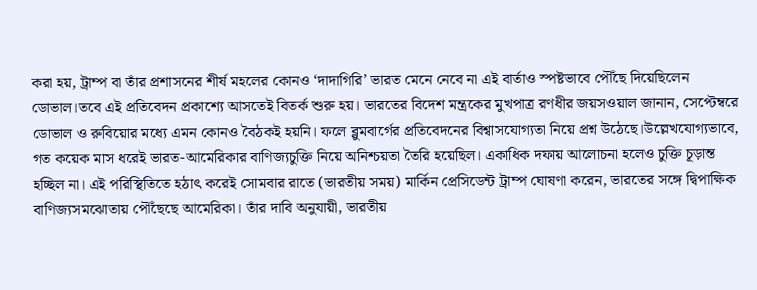করা হয়, ট্রাম্প বা তাঁর প্রশাসনের শীর্ষ মহলের কোনও ‘দাদাগিরি’ ভারত মেনে নেবে না এই বার্তাও স্পষ্টভাবে পৌঁছে দিয়েছিলেন ডোভাল।তবে এই প্রতিবেদন প্রকাশ্যে আসতেই বিতর্ক শুরু হয়। ভারতের বিদেশ মন্ত্রকের মুখপাত্র রণধীর জয়সওয়াল জানান, সেপ্টেম্বরে ডোভাল ও রুবিয়োর মধ্যে এমন কোনও বৈঠকই হয়নি। ফলে ব্লুমবার্গের প্রতিবেদনের বিশ্বাসযোগ্যতা নিয়ে প্রশ্ন উঠেছে।উল্লেখযোগ্যভাবে, গত কয়েক মাস ধরেই ভারত-আমেরিকার বাণিজ্যচুক্তি নিয়ে অনিশ্চয়তা তৈরি হয়েছিল। একাধিক দফায় আলোচনা হলেও চুক্তি চূড়ান্ত হচ্ছিল না। এই পরিস্থিতিতে হঠাৎ করেই সোমবার রাতে (ভারতীয় সময়) মার্কিন প্রেসিডেন্ট ট্রাম্প ঘোষণা করেন, ভারতের সঙ্গে দ্বিপাক্ষিক বাণিজ্যসমঝোতায় পৌঁছেছে আমেরিকা। তাঁর দাবি অনুযায়ী, ভারতীয়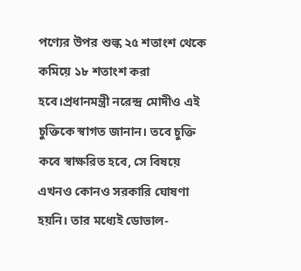পণ্যের উপর শুল্ক ২৫ শতাংশ থেকে কমিয়ে ১৮ শতাংশ করা হবে।প্রধানমন্ত্রী নরেন্দ্র মোদীও এই চুক্তিকে স্বাগত জানান। তবে চুক্তি কবে স্বাক্ষরিত হবে, সে বিষয়ে এখনও কোনও সরকারি ঘোষণা হয়নি। তার মধ্যেই ডোভাল-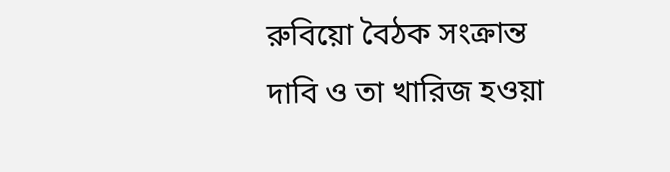রুবিয়ো বৈঠক সংক্রান্ত দাবি ও তা খারিজ হওয়া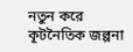নতুন করে কূটনৈতিক জল্পনা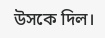উসকে দিল।